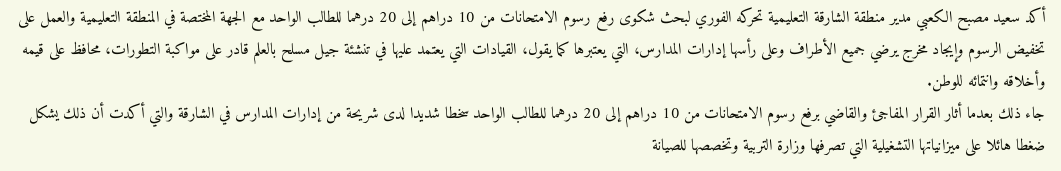أكد سعيد مصبح الكعبي مدير منطقة الشارقة التعليمية تحركه الفوري لبحث شكوى رفع رسوم الامتحانات من 10 دراهم إلى 20 درهما للطالب الواحد مع الجهة المختصة في المنطقة التعليمية والعمل على تخفيض الرسوم وإيجاد مخرج يرضي جميع الأطراف وعلى رأسها إدارات المدارس، التي يعتبرها كما يقول، القيادات التي يعتمد عليها في تنشئة جيل مسلح بالعلم قادر على مواكبة التطورات، محافظ على قيمه وأخلاقه وانتمائه للوطن.
جاء ذلك بعدما أثار القرار المفاجئ والقاضي برفع رسوم الامتحانات من 10 دراهم إلى 20 درهما للطالب الواحد سخطا شديدا لدى شريحة من إدارات المدارس في الشارقة والتي أكدت أن ذلك يشكل ضغطا هائلا على ميزانياتها التشغيلية التي تصرفها وزارة التربية وتخصصها للصيانة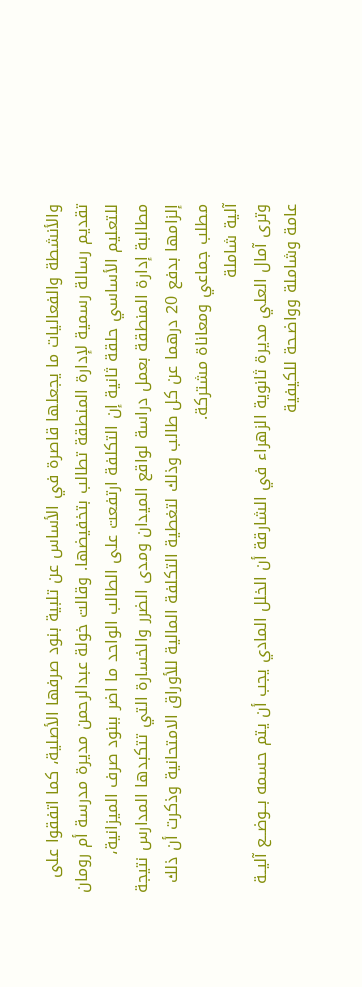والأنشطة والفعاليات ما يجعلها قاصرة في الأساس عن تلبية بنود صرفها الأصلية، كما اتفقوا على تقديم رسالة رسمية لإدارة المنطقة تطالب بتخفيضها. وقالت خولة عبدالرحمن مديرة مدرسة أم رومان للتعليم الأساسي حلقة ثانية إن التكلفة ارتفعت على الطالب الواحد ما اضر ببنود صرف الميزانية، مطالبة إدارة المنطقة بعمل دراسة لواقع الميدان ومدى الضرر والخسارة التي تتكبدها المدارس نتيجة إلزامها بدفع 20 درهما عن كل طالب وذلك لتغطية التكلفة المالية للأوراق الامتحانية وذكرت أن ذلك مطلب جماعي ومعاناة مشتركة.
آلية شاملة
وترى آمال العلي مديرة ثانوية الزهراء في الشارقة أن الخلل المادي يجب أن يتم حسمه بــوضــع آليــة عامة وشاملة وواضـحة للكيفية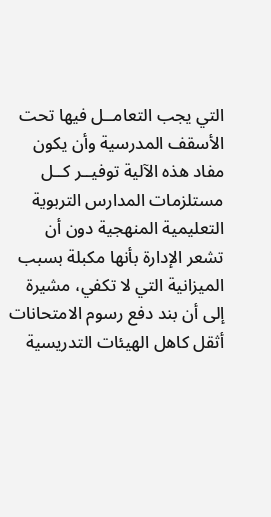التي يجب التعامــل فيها تحت الأسقف المدرسية وأن يكون مفاد هذه الآلية توفيــر كــل مستلزمات المدارس التربوية التعليمية المنهجية دون أن تشعر الإدارة بأنها مكبلة بسبب الميزانية التي لا تكفي، مشيرة إلى أن بند دفع رسوم الامتحانات أثقل كاهل الهيئات التدريسية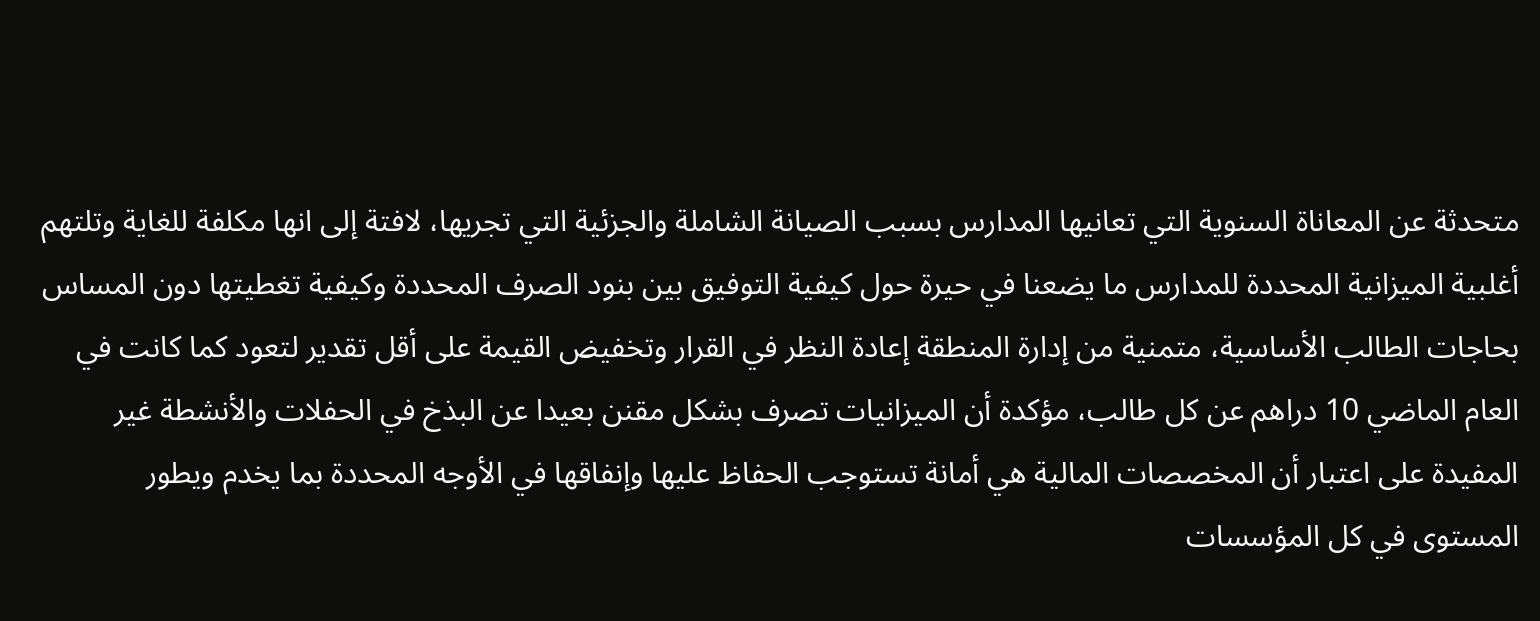متحدثة عن المعاناة السنوية التي تعانيها المدارس بسبب الصيانة الشاملة والجزئية التي تجريها، لافتة إلى انها مكلفة للغاية وتلتهم أغلبية الميزانية المحددة للمدارس ما يضعنا في حيرة حول كيفية التوفيق بين بنود الصرف المحددة وكيفية تغطيتها دون المساس بحاجات الطالب الأساسية، متمنية من إدارة المنطقة إعادة النظر في القرار وتخفيض القيمة على أقل تقدير لتعود كما كانت في العام الماضي 10 دراهم عن كل طالب، مؤكدة أن الميزانيات تصرف بشكل مقنن بعيدا عن البذخ في الحفلات والأنشطة غير المفيدة على اعتبار أن المخصصات المالية هي أمانة تستوجب الحفاظ عليها وإنفاقها في الأوجه المحددة بما يخدم ويطور المستوى في كل المؤسسات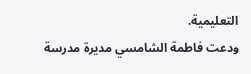التعليمية.
ودعت فاطمة الشامسي مديرة مدرسة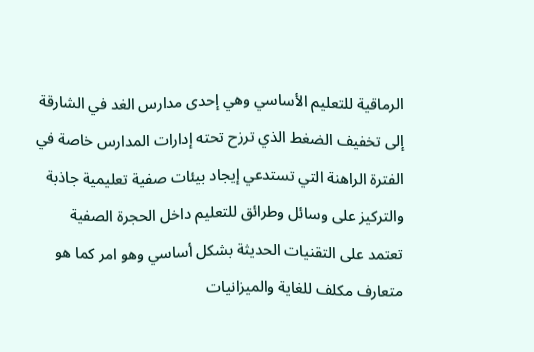الرماقية للتعليم الأساسي وهي إحدى مدارس الغد في الشارقة إلى تخفيف الضغط الذي ترزح تحته إدارات المدارس خاصة في الفترة الراهنة التي تستدعي إيجاد بيئات صفية تعليمية جاذبة والتركيز على وسائل وطرائق للتعليم داخل الحجرة الصفية تعتمد على التقنيات الحديثة بشكل أساسي وهو امر كما هو متعارف مكلف للغاية والميزانيات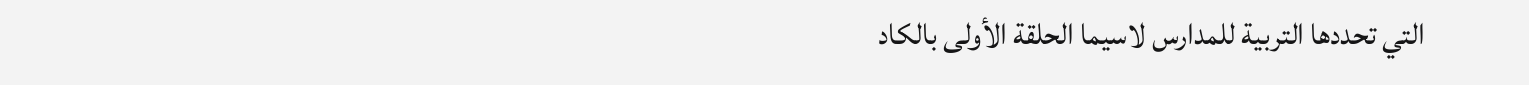التي تحددها التربية للمدارس لاسيما الحلقة الأولى بالكاد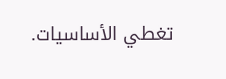تغطي الأساسيات.